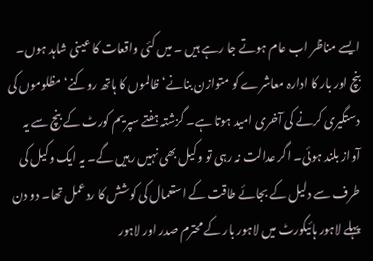ایسے مناظر اب عام ہوتے جا رہے ہیں ۔ میں کئی واقعات کا عینی شاہد ہوں۔ بنچ اور بار کا ادارہ معاشرے کو متوازن بنانے‘ ظالموں کا ہاتھ روکنے‘ مظلوموں کی دستگیری کرنے کی آخری امید ہوتا ہے۔ گزشتہ ہفتے سپریم کورٹ کے بنچ سے یہ آواز بلند ہوئی۔ اگر عدالت نہ رہی تو وکیل بھی نہیں رہیں گے۔ یہ ایک وکیل کی طرف سے دلیل کے بجائے طاقت کے استعمال کی کوشش کا ردعمل تھا۔ دو دن پہلے لاہور ہائیکورٹ میں لاہور بار کے محترم صدر اور لاہور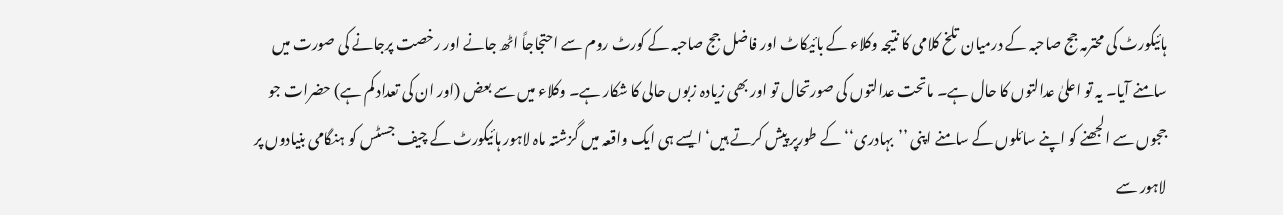ہائیکورٹ کی محترمہ جج صاحبہ کے درمیان تلخ کلامی کا نتیجہ وکلاء کے بائیکاٹ اور فاضل جج صاحبہ کے کورٹ روم سے احتجاجاً اٹھ جانے اور رخصت پرجانے کی صورت میں سامنے آیا۔ یہ تو اعلیٰ عدالتوں کا حال ہے۔ ماتحت عدالتوں کی صورتحال تو اور بھی زیادہ زبوں حالی کا شکار ہے۔ وکلاء میں سے بعض (اور ان کی تعداد کم ہے) حضرات جو ججوں سے الجھنے کو اپنے سائلوں کے سامنے اپنی ’’بہادری‘‘ کے طورپر پیش کرتے ہیں‘ ایسے ہی ایک واقعہ میں گزشتہ ماہ لاہور ہائیکورٹ کے چیف جسٹس کو ہنگامی بنیادوں پر لاہور سے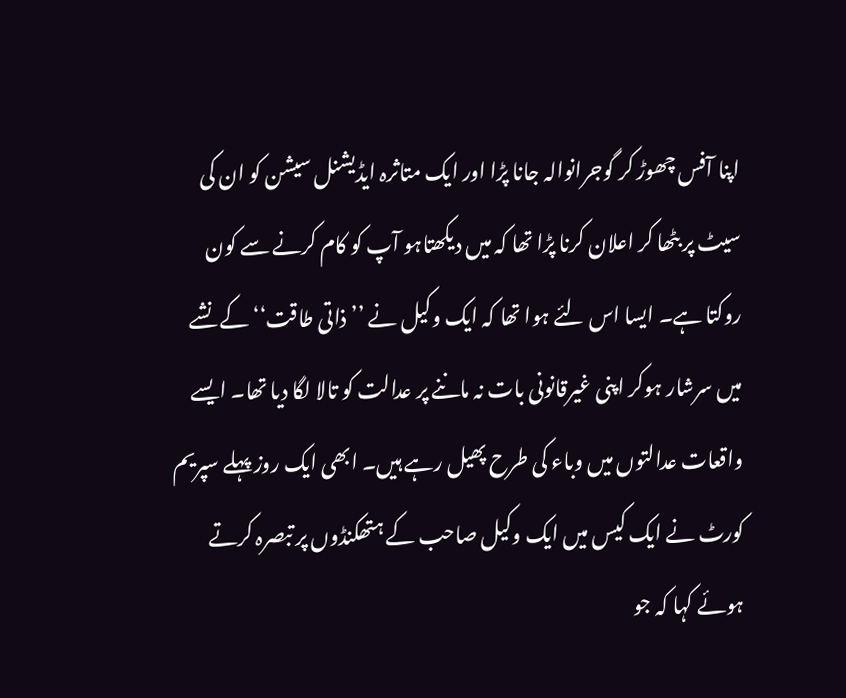اپنا آفس چھوڑ کر گوجرانوالہ جانا پڑا اور ایک متاثرہ ایڈیشنل سیشن کو ان کی سیٹ پر بٹھا کر اعلان کرنا پڑا تھا کہ میں دیکھتاہو آپ کو کام کرنے سے کون روکتا ہے۔ ایسا اس لئے ہوا تھا کہ ایک وکیل نے ’’ذاتی طاقت‘‘ کے نشے میں سرشار ہوکر اپنی غیرقانونی بات نہ ماننے پر عدالت کو تالا لگا دیا تھا۔ ایسے واقعات عدالتوں میں وباء کی طرح پھیل رہے ہیں۔ ابھی ایک روز پہلے سپریم کورٹ نے ایک کیس میں ایک وکیل صاحب کے ہتھکنڈوں پر تبصرہ کرتے ہوئے کہا کہ جو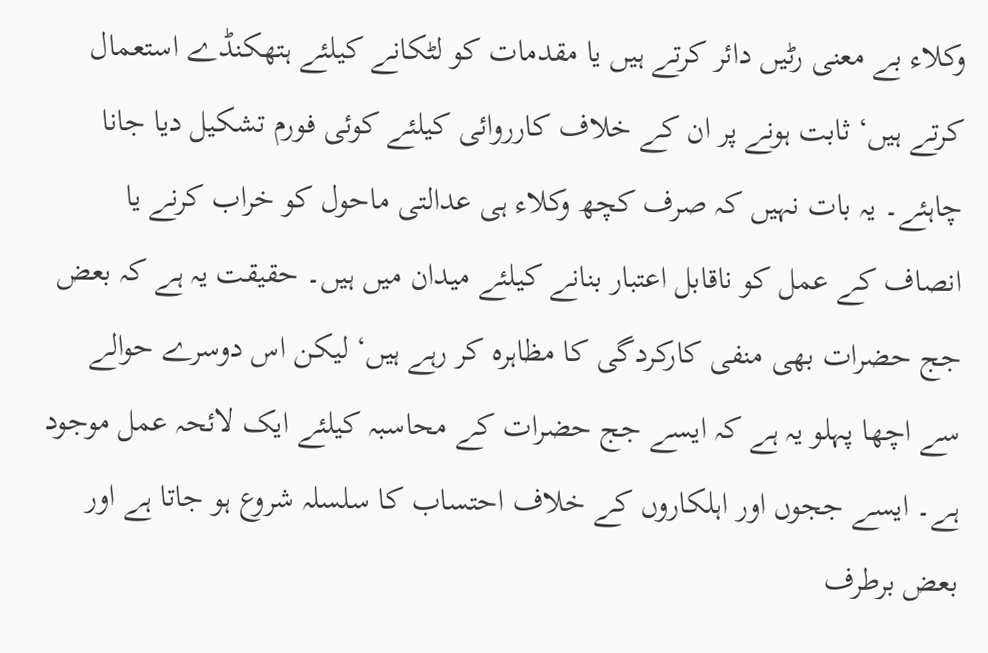وکلاء بے معنی رٹیں دائر کرتے ہیں یا مقدمات کو لٹکانے کیلئے ہتھکنڈے استعمال کرتے ہیں‘ ثابت ہونے پر ان کے خلاف کارروائی کیلئے کوئی فورم تشکیل دیا جانا چاہئے۔ یہ بات نہیں کہ صرف کچھ وکلاء ہی عدالتی ماحول کو خراب کرنے یا انصاف کے عمل کو ناقابل اعتبار بنانے کیلئے میدان میں ہیں۔ حقیقت یہ ہے کہ بعض جج حضرات بھی منفی کارکردگی کا مظاہرہ کر رہے ہیں‘ لیکن اس دوسرے حوالے سے اچھا پہلو یہ ہے کہ ایسے جج حضرات کے محاسبہ کیلئے ایک لائحہ عمل موجود ہے۔ ایسے ججوں اور اہلکاروں کے خلاف احتساب کا سلسلہ شروع ہو جاتا ہے اور بعض برطرف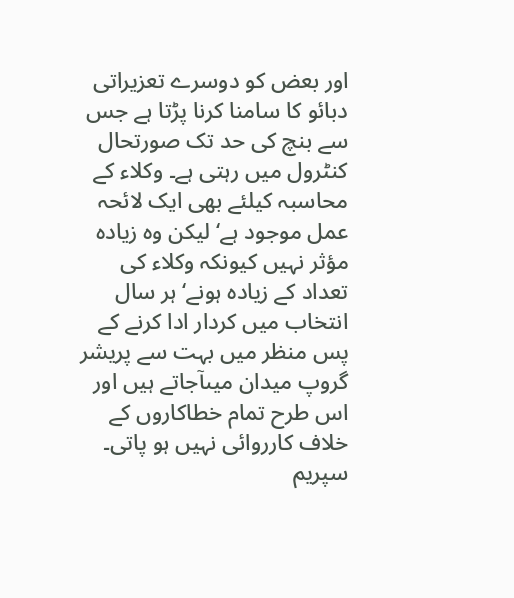اور بعض کو دوسرے تعزیراتی دبائو کا سامنا کرنا پڑتا ہے جس سے بنچ کی حد تک صورتحال کنٹرول میں رہتی ہے۔ وکلاء کے محاسبہ کیلئے بھی ایک لائحہ عمل موجود ہے‘ لیکن وہ زیادہ مؤثر نہیں کیونکہ وکلاء کی تعداد کے زیادہ ہونے‘ ہر سال انتخاب میں کردار ادا کرنے کے پس منظر میں بہت سے پریشر گروپ میدان میںآجاتے ہیں اور اس طرح تمام خطاکاروں کے خلاف کارروائی نہیں ہو پاتی۔ سپریم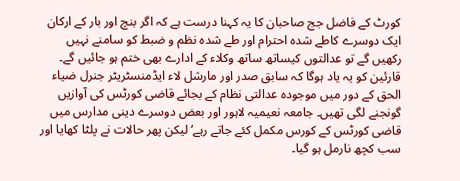کورٹ کے فاضل جج صاحبان کا یہ کہنا درست ہے کہ اگر بنچ اور بار کے ارکان ایک دوسرے کاطے شدہ احترام اور طے شدہ نظم و ضبط کو سامنے نہیں رکھیں گے تو عدالتوں کیساتھ ساتھ وکلاء کے ادارے بھی ختم ہو جائیں گے۔ قارئین کو یہ یاد ہوگا کہ سابق صدر اور مارشل لاء ایڈمنسٹریٹر جنرل ضیاء الحق کے دور میں موجودہ عدالتی نظام کے بجائے قاضی کورٹس کی آوازیں گونجنے لگی تھیں۔ جامعہ نعیمیہ لاہور اور بعض دوسرے دینی مدارس میں قاضی کورٹس کے کورس مکمل کئے جاتے رہے‘ لیکن پھر حالات نے پلٹا کھایا اور سب کچھ نارمل ہو گیا۔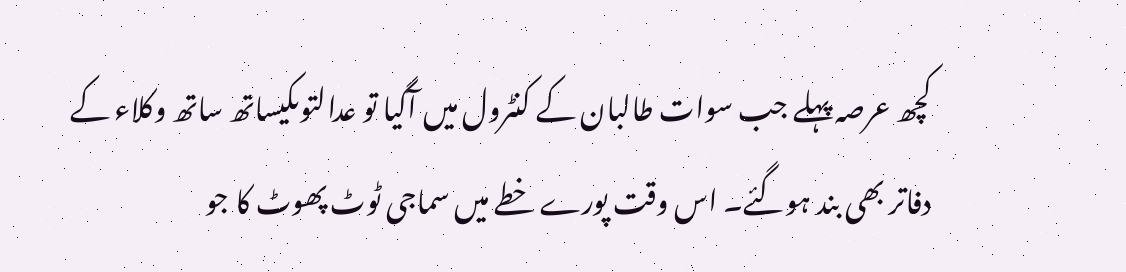کچھ عرصہ پہلے جب سوات طالبان کے کنٹرول میں آگیا تو عدالتوںکیساتھ ساتھ وکلاء کے دفاتر بھی بند ہوگئے۔ اس وقت پورے خطے میں سماجی ٹوٹ پھوٹ کا جو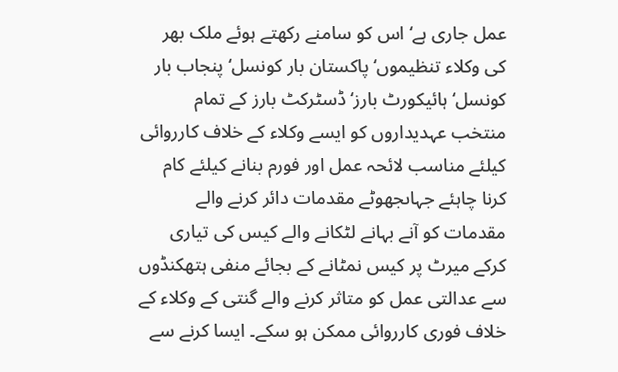عمل جاری ہے‘ اس کو سامنے رکھتے ہوئے ملک بھر کی وکلاء تنظیموں‘ پاکستان بار کونسل‘ پنجاب بار کونسل‘ ہائیکورٹ بارز‘ ڈسٹرکٹ بارز کے تمام منتخب عہدیداروں کو ایسے وکلاء کے خلاف کارروائی کیلئے مناسب لائحہ عمل اور فورم بنانے کیلئے کام کرنا چاہئے جہاںجھوٹے مقدمات دائر کرنے والے مقدمات کو آنے بہانے لٹکانے والے کیس کی تیاری کرکے میرٹ پر کیس نمٹانے کے بجائے منفی ہتھکنڈوں سے عدالتی عمل کو متاثر کرنے والے گنتی کے وکلاء کے خلاف فوری کارروائی ممکن ہو سکے۔ ایسا کرنے سے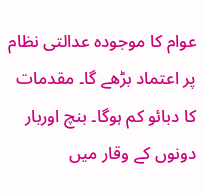عوام کا موجودہ عدالتی نظام پر اعتماد بڑھے گا۔ مقدمات کا دبائو کم ہوگا۔ بنچ اوربار دونوں کے وقار میں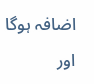اضافہ ہوگا اور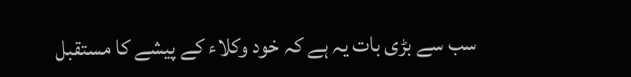سب سے بڑی بات یہ ہے کہ خود وکلاء کے پیشے کا مستقبل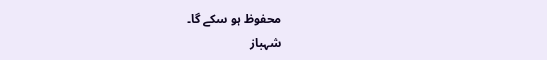محفوظ ہو سکے گا۔
شہباز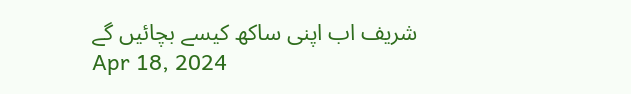شریف اب اپنی ساکھ کیسے بچائیں گے
Apr 18, 2024